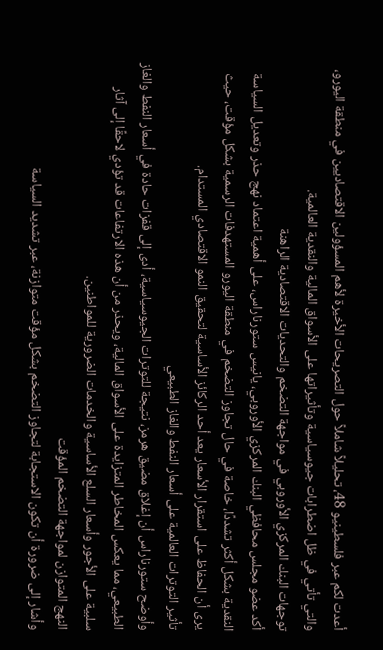أعدت لكم عبر فلسطينيو 48، تحليلاً شاملاً حول التصريحات الأخيرة لأهم المسؤولين الاقتصاديين في منطقة اليورو، والتي تأتي في ظل اضطرابات جيوسياسية وتأثيراتها على الأسواق المالية والنقدية العالمية.
توجهات البنك المركزي الأوروبي في مواجهة التضخم والتحديات الاقتصادية الراهنة
أكد عضو مجلس محافظي البنك المركزي الأوروبي، يانيس ستورناراس، على أهمية اعتماد نهج حذر وتعديل السياسة النقدية بشكل أكثر تشددًا، خاصة في حال تجاوز التضخم في منطقة اليورو المستهدفات الرسمية بشكل مؤقت، حيث يرى أن الحفاظ على استقرار الأسعار يعد أحد الركائز الأساسية لتحقيق النمو الاقتصادي المستدام.
تأثير التوترات العالمية على أسعار النفط والغاز الطبيعي
وأوضح ستورناراس أن إغلاق مضيق هرمز، نتيجة للتوترات الجيوسياسية، أدى إلى قفزات حادة في أسعار النفط والغاز الطبيعي، مما يعكس المخاطر المتزايدة على الأسواق المالية، ويحذر من أن هذه الارتفاعات قد تؤدي لاحقًا إلى آثار سلبية على الأجور وأسعار السلع الأساسية والخدمات الضرورية للمواطنين.
النهج المتوازن لمواجهة التضخم المؤقت
وأشار إلى ضرورة أن تكون الاستجابة لتجاوز التضخم بشكل مؤقت متوازنة، عبر تشديد السياسة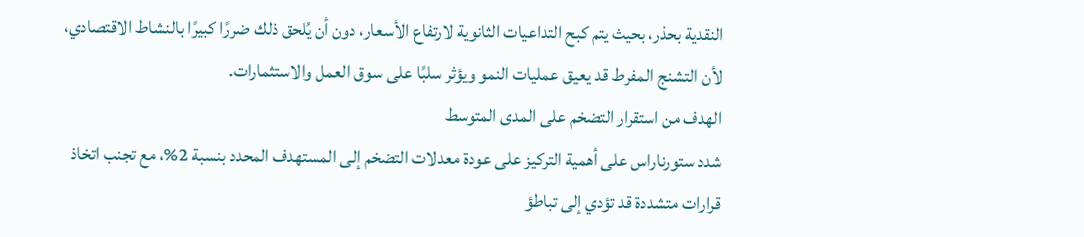النقدية بحذر، بحيث يتم كبح التداعيات الثانوية لارتفاع الأسعار، دون أن يُلحق ذلك ضررًا كبيرًا بالنشاط الاقتصادي، لأن التشنج المفرط قد يعيق عمليات النمو ويؤثر سلبًا على سوق العمل والاستثمارات.
الهدف من استقرار التضخم على المدى المتوسط
شدد ستورناراس على أهمية التركيز على عودة معدلات التضخم إلى المستهدف المحدد بنسبة 2%، مع تجنب اتخاذ قرارات متشددة قد تؤدي إلى تباطؤ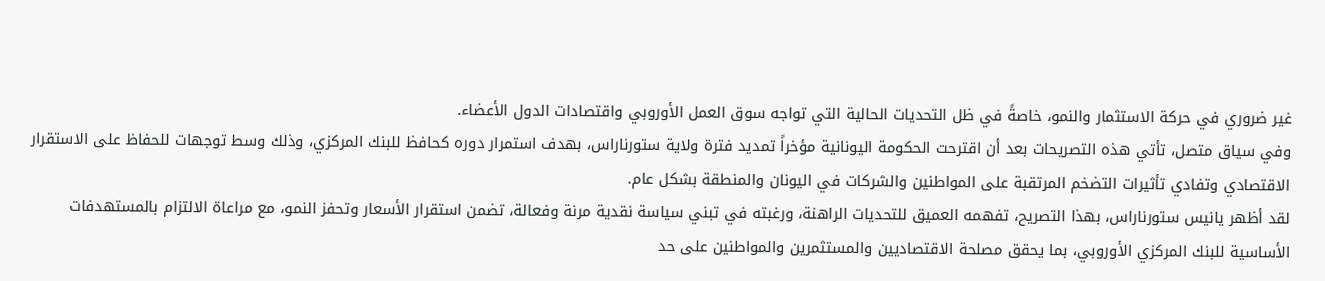غير ضروري في حركة الاستثمار والنمو، خاصةً في ظل التحديات الحالية التي تواجه سوق العمل الأوروبي واقتصادات الدول الأعضاء.
وفي سياق متصل، تأتي هذه التصريحات بعد أن اقترحت الحكومة اليونانية مؤخراً تمديد فترة ولاية ستورناراس، بهدف استمرار دوره كحافظ للبنك المركزي، وذلك وسط توجهات للحفاظ على الاستقرار الاقتصادي وتفادي تأثيرات التضخم المرتقبة على المواطنين والشركات في اليونان والمنطقة بشكل عام.
لقد أظهر يانيس ستورناراس، بهذا التصريح، تفهمه العميق للتحديات الراهنة، ورغبته في تبني سياسة نقدية مرنة وفعالة، تضمن استقرار الأسعار وتحفز النمو، مع مراعاة الالتزام بالمستهدفات الأساسية للبنك المركزي الأوروبي، بما يحقق مصلحة الاقتصاديين والمستثمرين والمواطنين على حد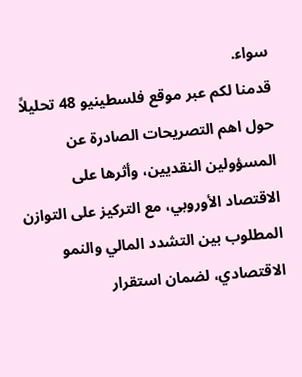سواء.
قدمنا لكم عبر موقع فلسطينيو 48 تحليلاً حول اهم التصريحات الصادرة عن المسؤولين النقديين، وأثرها على الاقتصاد الأوروبي، مع التركيز على التوازن المطلوب بين التشدد المالي والنمو الاقتصادي، لضمان استقرار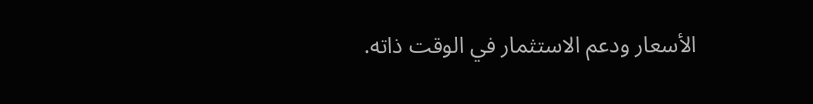الأسعار ودعم الاستثمار في الوقت ذاته.